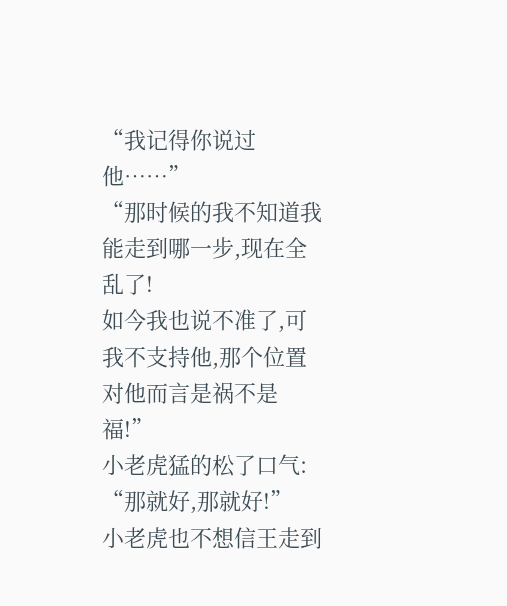“我记得你说过他……”
“那时候的我不知道我能走到哪一步,现在全乱了!
如今我也说不准了,可我不支持他,那个位置对他而言是祸不是福!”
小老虎猛的松了口气:
“那就好,那就好!”
小老虎也不想信王走到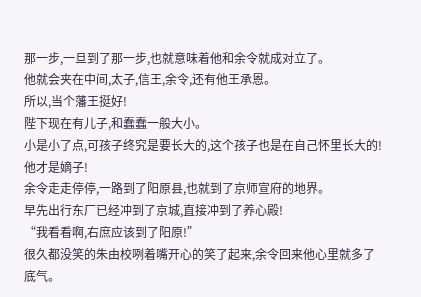那一步,一旦到了那一步,也就意味着他和余令就成对立了。
他就会夹在中间,太子,信王,余令,还有他王承恩。
所以,当个藩王挺好!
陛下现在有儿子,和蠢蠢一般大小。
小是小了点,可孩子终究是要长大的,这个孩子也是在自己怀里长大的!
他才是嫡子!
余令走走停停,一路到了阳原县,也就到了京师宣府的地界。
早先出行东厂已经冲到了京城,直接冲到了养心殿!
“我看看啊,右庶应该到了阳原!”
很久都没笑的朱由校咧着嘴开心的笑了起来,余令回来他心里就多了底气。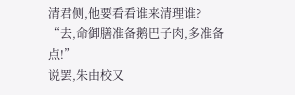清君侧,他要看看谁来清理谁?
“去,命御膳准备鹅巴子肉,多准备点!”
说罢,朱由校又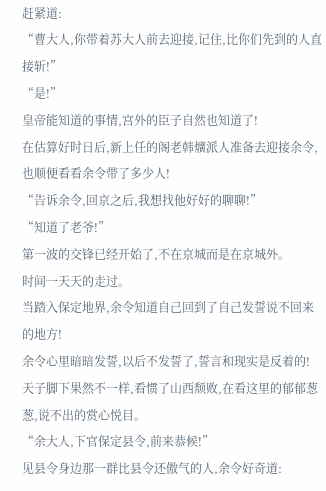赶紧道:
“曹大人,你带着苏大人前去迎接,记住,比你们先到的人直接斩!”
“是!”
皇帝能知道的事情,宫外的臣子自然也知道了!
在估算好时日后,新上任的阁老韩爌派人准备去迎接余令,也顺便看看余令带了多少人!
“告诉余令,回京之后,我想找他好好的聊聊!”
“知道了老爷!”
第一波的交锋已经开始了,不在京城而是在京城外。
时间一天天的走过。
当踏入保定地界,余令知道自己回到了自己发誓说不回来的地方!
余令心里暗暗发誓,以后不发誓了,誓言和现实是反着的!
天子脚下果然不一样,看惯了山西颓败,在看这里的郁郁葱葱,说不出的赏心悦目。
“余大人,下官保定县令,前来恭候!”
见县令身边那一群比县令还傲气的人,余令好奇道: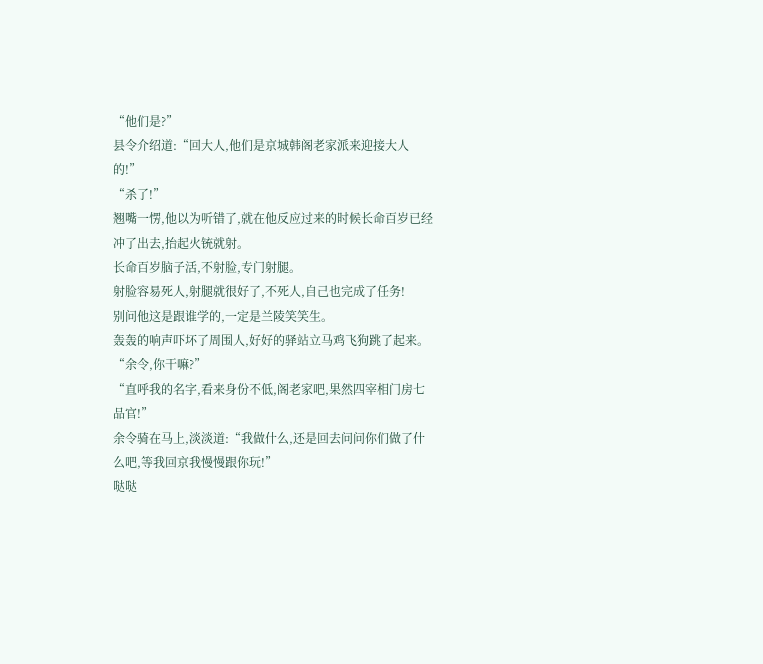“他们是?”
县令介绍道:“回大人,他们是京城韩阁老家派来迎接大人的!”
“杀了!”
翘嘴一愣,他以为听错了,就在他反应过来的时候长命百岁已经冲了出去,抬起火铳就射。
长命百岁脑子活,不射脸,专门射腿。
射脸容易死人,射腿就很好了,不死人,自己也完成了任务!
别问他这是跟谁学的,一定是兰陵笑笑生。
轰轰的响声吓坏了周围人,好好的驿站立马鸡飞狗跳了起来。
“余令,你干嘛?”
“直呼我的名字,看来身份不低,阁老家吧,果然四宰相门房七品官!”
余令骑在马上,淡淡道:“我做什么,还是回去问问你们做了什么吧,等我回京我慢慢跟你玩!”
哒哒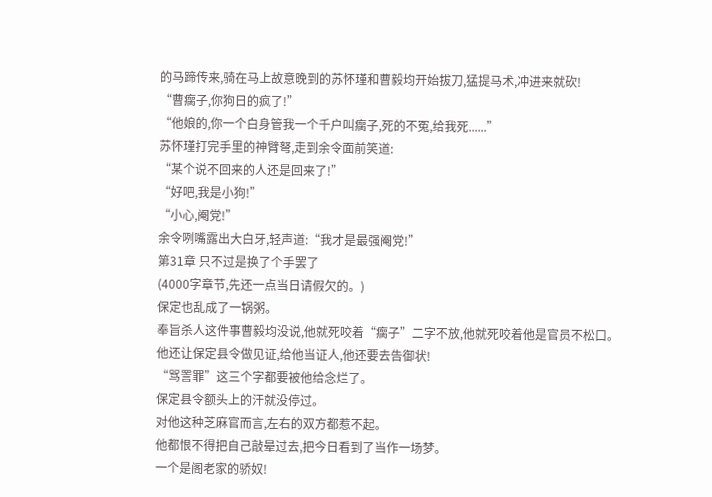的马蹄传来,骑在马上故意晚到的苏怀瑾和曹毅均开始拔刀,猛提马术,冲进来就砍!
“曹瘸子,你狗日的疯了!”
“他娘的,你一个白身管我一个千户叫瘸子,死的不冤,给我死......”
苏怀瑾打完手里的神臂弩,走到余令面前笑道:
“某个说不回来的人还是回来了!”
“好吧,我是小狗!”
“小心,阉党!”
余令咧嘴露出大白牙,轻声道:“我才是最强阉党!”
第31章 只不过是换了个手罢了
(4000字章节,先还一点当日请假欠的。)
保定也乱成了一锅粥。
奉旨杀人这件事曹毅均没说,他就死咬着“瘸子”二字不放,他就死咬着他是官员不松口。
他还让保定县令做见证,给他当证人,他还要去告御状!
“骂詈罪”这三个字都要被他给念烂了。
保定县令额头上的汗就没停过。
对他这种芝麻官而言,左右的双方都惹不起。
他都恨不得把自己敲晕过去,把今日看到了当作一场梦。
一个是阁老家的骄奴!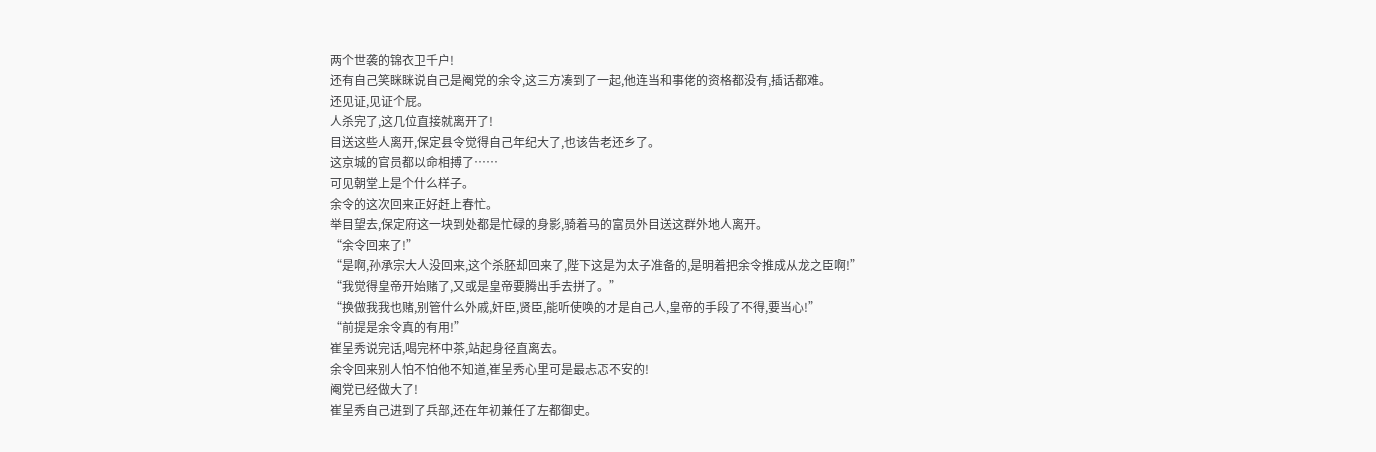两个世袭的锦衣卫千户!
还有自己笑眯眯说自己是阉党的余令,这三方凑到了一起,他连当和事佬的资格都没有,插话都难。
还见证,见证个屁。
人杀完了,这几位直接就离开了!
目送这些人离开,保定县令觉得自己年纪大了,也该告老还乡了。
这京城的官员都以命相搏了……
可见朝堂上是个什么样子。
余令的这次回来正好赶上春忙。
举目望去,保定府这一块到处都是忙碌的身影,骑着马的富员外目送这群外地人离开。
“余令回来了!”
“是啊,孙承宗大人没回来,这个杀胚却回来了,陛下这是为太子准备的,是明着把余令推成从龙之臣啊!”
“我觉得皇帝开始赌了,又或是皇帝要腾出手去拼了。”
“换做我我也赌,别管什么外戚,奸臣,贤臣,能听使唤的才是自己人,皇帝的手段了不得,要当心!”
“前提是余令真的有用!”
崔呈秀说完话,喝完杯中茶,站起身径直离去。
余令回来别人怕不怕他不知道,崔呈秀心里可是最忐忑不安的!
阉党已经做大了!
崔呈秀自己进到了兵部,还在年初兼任了左都御史。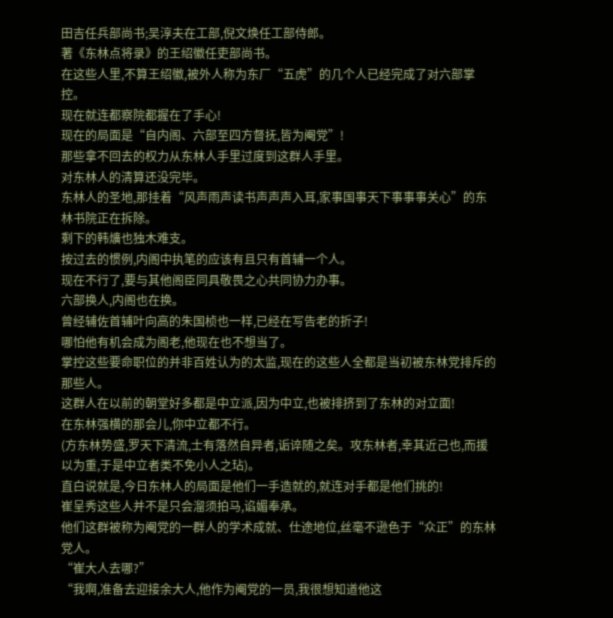田吉任兵部尚书;吴淳夫在工部,倪文焕任工部侍郎。
著《东林点将录》的王绍徽任吏部尚书。
在这些人里,不算王绍徽,被外人称为东厂“五虎”的几个人已经完成了对六部掌控。
现在就连都察院都握在了手心!
现在的局面是“自内阁、六部至四方督抚,皆为阉党”!
那些拿不回去的权力从东林人手里过度到这群人手里。
对东林人的清算还没完毕。
东林人的圣地,那挂着“风声雨声读书声声声入耳,家事国事天下事事事关心”的东林书院正在拆除。
剩下的韩爌也独木难支。
按过去的惯例,内阁中执笔的应该有且只有首辅一个人。
现在不行了,要与其他阁臣同具敬畏之心共同协力办事。
六部换人,内阁也在换。
曾经辅佐首辅叶向高的朱国桢也一样,已经在写告老的折子!
哪怕他有机会成为阁老,他现在也不想当了。
掌控这些要命职位的并非百姓认为的太监,现在的这些人全都是当初被东林党排斥的那些人。
这群人在以前的朝堂好多都是中立派,因为中立,也被排挤到了东林的对立面!
在东林强横的那会儿,你中立都不行。
(方东林势盛,罗天下清流,士有落然自异者,诟谇随之矣。攻东林者,幸其近己也,而援以为重,于是中立者类不免小人之玷)。
直白说就是,今日东林人的局面是他们一手造就的,就连对手都是他们挑的!
崔呈秀这些人并不是只会溜须拍马,谄媚奉承。
他们这群被称为阉党的一群人的学术成就、仕途地位,丝毫不逊色于“众正”的东林党人。
“崔大人去哪?”
“我啊,准备去迎接余大人,他作为阉党的一员,我很想知道他这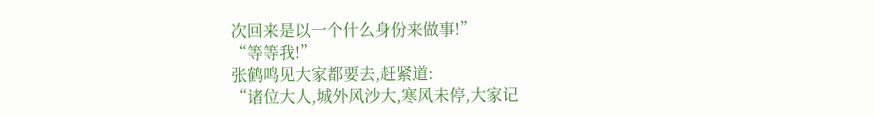次回来是以一个什么身份来做事!”
“等等我!”
张鹤鸣见大家都要去,赶紧道:
“诸位大人,城外风沙大,寒风未停,大家记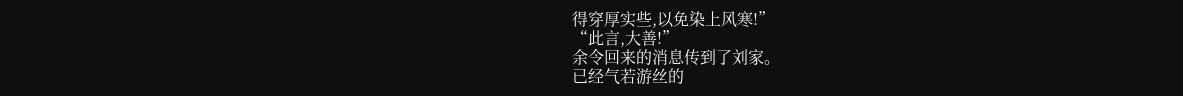得穿厚实些,以免染上风寒!”
“此言,大善!”
余令回来的消息传到了刘家。
已经气若游丝的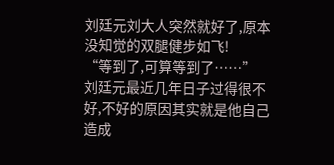刘廷元刘大人突然就好了,原本没知觉的双腿健步如飞!
“等到了,可算等到了……”
刘廷元最近几年日子过得很不好,不好的原因其实就是他自己造成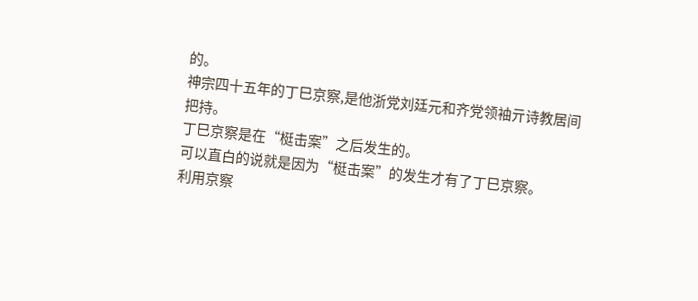的。
神宗四十五年的丁巳京察,是他浙党刘廷元和齐党领袖亓诗教居间把持。
丁巳京察是在“梃击案”之后发生的。
可以直白的说就是因为“梃击案”的发生才有了丁巳京察。
利用京察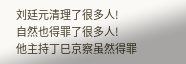刘廷元清理了很多人!
自然也得罪了很多人!
他主持丁巳京察虽然得罪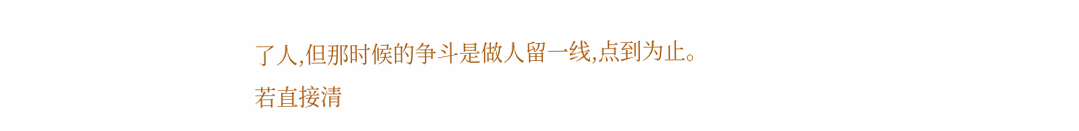了人,但那时候的争斗是做人留一线,点到为止。
若直接清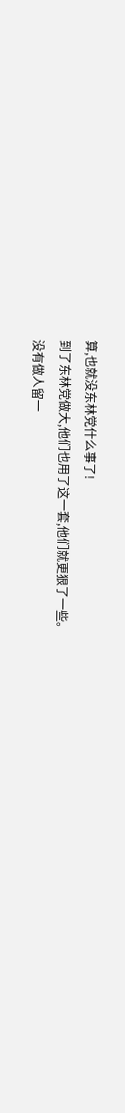算,也就没东林党什么事了!
到了东林党做大,他们也用了这一套,他们就更狠了一些。
没有做人留一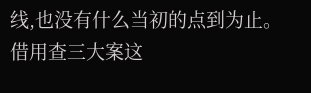线,也没有什么当初的点到为止。
借用查三大案这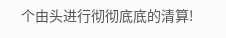个由头进行彻彻底底的清算!